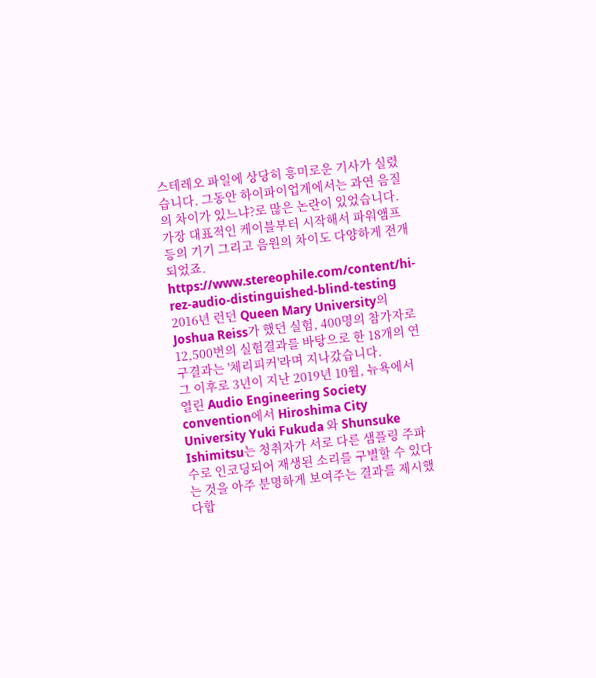스테레오 파일에 상당히 흥미로운 기사가 실렸습니다. 그동안 하이파이업계에서는 과연 음질의 차이가 있느냐?로 많은 논란이 있었습니다. 가장 대표적인 케이블부터 시작해서 파워앰프등의 기기 그리고 음원의 차이도 다양하게 전개되었죠.
https://www.stereophile.com/content/hi-rez-audio-distinguished-blind-testing
2016년 런던 Queen Mary University의 Joshua Reiss가 했던 실험, 400명의 참가자로 12,500번의 실험결과를 바탕으로 한 18개의 연구결과는 '체리피커'라며 지나갔습니다.
그 이후로 3년이 지난 2019년 10월, 뉴욕에서 열린 Audio Engineering Society convention에서 Hiroshima City University Yuki Fukuda 와 Shunsuke Ishimitsu는 청취자가 서로 다른 샘플링 주파수로 인코딩되어 재생된 소리를 구별할 수 있다는 것을 아주 분명하게 보여주는 결과를 제시했다합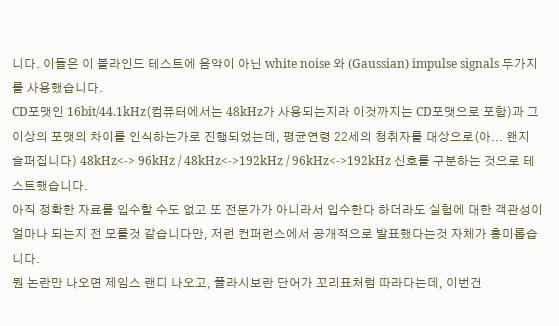니다. 이들은 이 블라인드 테스트에 음악이 아닌 white noise 와 (Gaussian) impulse signals 두가지를 사용했습니다.
CD포맷인 16bit/44.1kHz(컴퓨터에서는 48kHz가 사용되는지라 이것까지는 CD포맷으로 포함)과 그 이상의 포맷의 차이를 인식하는가로 진행되었는데, 평균연령 22세의 청취자를 대상으로(아... 왠지 슬퍼집니다) 48kHz<-> 96kHz / 48kHz<->192kHz / 96kHz<->192kHz 신호를 구분하는 것으로 테스트했습니다.
아직 정확한 자료를 입수할 수도 없고 또 전문가가 아니라서 입수한다 하더라도 실험에 대한 객관성이 얼마나 되는지 전 모를것 같습니다만, 저런 컨퍼런스에서 공개적으로 발표했다는것 자체가 흥미롭습니다.
뭔 논란만 나오면 제임스 랜디 나오고, 플라시보란 단어가 꼬리표처럼 따라다는데, 이번건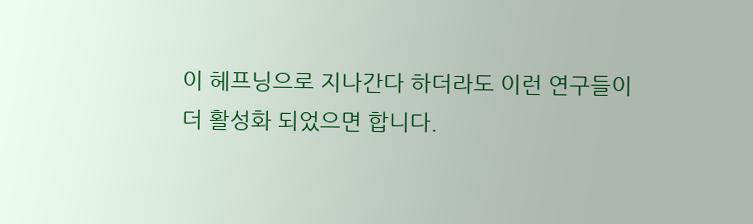이 헤프닝으로 지나간다 하더라도 이런 연구들이 더 활성화 되었으면 합니다.